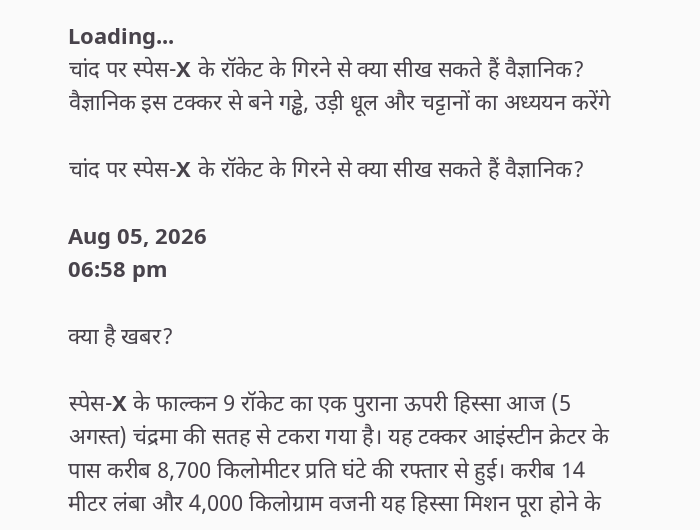Loading...
चांद पर स्पेस-X के रॉकेट के गिरने से क्या सीख सकते हैं वैज्ञानिक?
वैज्ञानिक इस टक्कर से बने गड्ढे, उड़ी धूल और चट्टानों का अध्ययन करेंगे

चांद पर स्पेस-X के रॉकेट के गिरने से क्या सीख सकते हैं वैज्ञानिक?

Aug 05, 2026
06:58 pm

क्या है खबर?

स्पेस-X के फाल्कन 9 रॉकेट का एक पुराना ऊपरी हिस्सा आज (5 अगस्त) चंद्रमा की सतह से टकरा गया है। यह टक्कर आइंस्टीन क्रेटर के पास करीब 8,700 किलोमीटर प्रति घंटे की रफ्तार से हुई। करीब 14 मीटर लंबा और 4,000 किलोग्राम वजनी यह हिस्सा मिशन पूरा होने के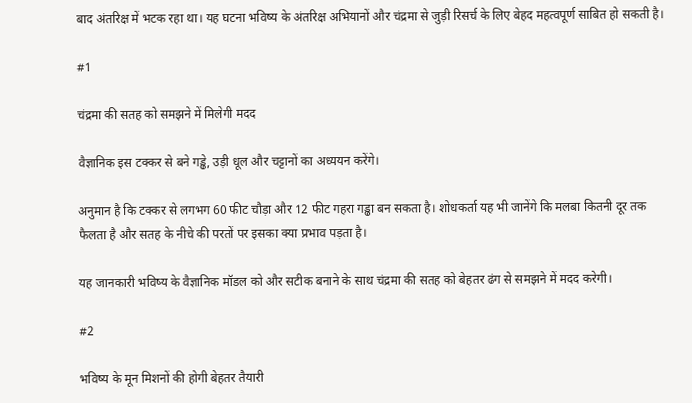बाद अंतरिक्ष में भटक रहा था। यह घटना भविष्य के अंतरिक्ष अभियानों और चंद्रमा से जुड़ी रिसर्च के लिए बेहद महत्वपूर्ण साबित हो सकती है।

#1

चंद्रमा की सतह को समझने में मिलेगी मदद

वैज्ञानिक इस टक्कर से बने गड्ढे, उड़ी धूल और चट्टानों का अध्ययन करेंगे।

अनुमान है कि टक्कर से लगभग 60 फीट चौड़ा और 12 फीट गहरा गड्ढा बन सकता है। शोधकर्ता यह भी जानेंगे कि मलबा कितनी दूर तक फैलता है और सतह के नीचे की परतों पर इसका क्या प्रभाव पड़ता है।

यह जानकारी भविष्य के वैज्ञानिक मॉडल को और सटीक बनाने के साथ चंद्रमा की सतह को बेहतर ढंग से समझने में मदद करेगी।

#2

भविष्य के मून मिशनों की होगी बेहतर तैयारी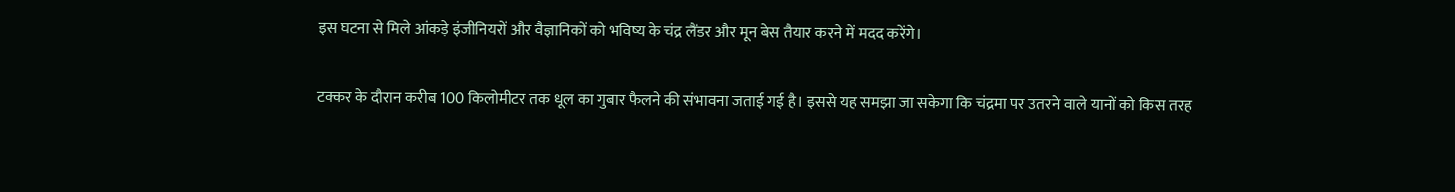इस घटना से मिले आंकड़े इंजीनियरों और वैज्ञानिकों को भविष्य के चंद्र लैंडर और मून बेस तैयार करने में मदद करेंगे।

टक्कर के दौरान करीब 100 किलोमीटर तक धूल का गुबार फैलने की संभावना जताई गई है। इससे यह समझा जा सकेगा कि चंद्रमा पर उतरने वाले यानों को किस तरह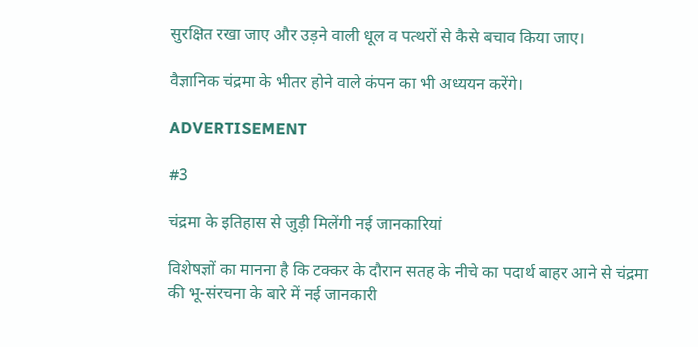सुरक्षित रखा जाए और उड़ने वाली धूल व पत्थरों से कैसे बचाव किया जाए।

वैज्ञानिक चंद्रमा के भीतर होने वाले कंपन का भी अध्ययन करेंगे।

ADVERTISEMENT

#3

चंद्रमा के इतिहास से जुड़ी मिलेंगी नई जानकारियां

विशेषज्ञों का मानना है कि टक्कर के दौरान सतह के नीचे का पदार्थ बाहर आने से चंद्रमा की भू-संरचना के बारे में नई जानकारी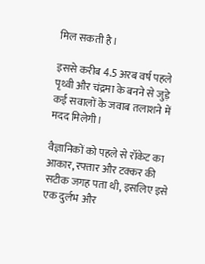मिल सकती है।

इससे करीब 4.5 अरब वर्ष पहले पृथ्वी और चंद्रमा के बनने से जुड़े कई सवालों के जवाब तलाशने में मदद मिलेगी।

वैज्ञानिकों को पहले से रॉकेट का आकार, रफ्तार और टक्कर की सटीक जगह पता थी, इसलिए इसे एक दुर्लभ और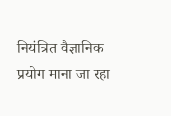नियंत्रित वैज्ञानिक प्रयोग माना जा रहा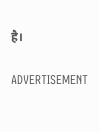है।

ADVERTISEMENT